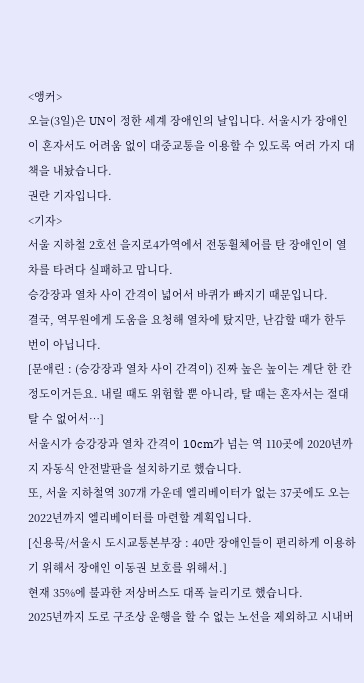<앵커>
오늘(3일)은 UN이 정한 세계 장애인의 날입니다. 서울시가 장애인이 혼자서도 어려움 없이 대중교통을 이용할 수 있도록 여러 가지 대책을 내놨습니다.
권란 기자입니다.
<기자>
서울 지하철 2호선 을지로4가역에서 전동휠체어를 탄 장애인이 열차를 타려다 실패하고 맙니다.
승강장과 열차 사이 간격이 넓어서 바퀴가 빠지기 때문입니다.
결국, 역무원에게 도움을 요청해 열차에 탔지만, 난감할 때가 한두 번이 아닙니다.
[문애린 : (승강장과 열차 사이 간격이) 진짜 높은 높이는 계단 한 칸 정도이거든요. 내릴 때도 위험할 뿐 아니라, 탈 때는 혼자서는 절대 탈 수 없어서…]
서울시가 승강장과 열차 간격이 10cm가 넘는 역 110곳에 2020년까지 자동식 안전발판을 설치하기로 했습니다.
또, 서울 지하철역 307개 가운데 엘리베이터가 없는 37곳에도 오는 2022년까지 엘리베이터를 마련할 계획입니다.
[신용묵/서울시 도시교통본부장 : 40만 장애인들이 편리하게 이용하기 위해서 장애인 이동권 보호를 위해서.]
현재 35%에 불과한 저상버스도 대폭 늘리기로 했습니다.
2025년까지 도로 구조상 운행을 할 수 없는 노선을 제외하고 시내버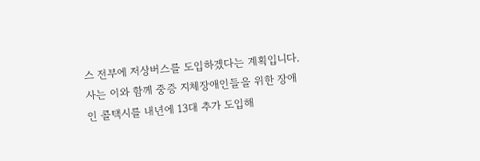스 전부에 저상버스를 도입하겠다는 계획입니다.
사는 이와 함께 중증 지체장애인들을 위한 장애인 콜택시를 내년에 13대 추가 도입해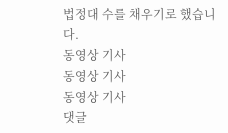법정대 수를 채우기로 했습니다.
동영상 기사
동영상 기사
동영상 기사
댓글